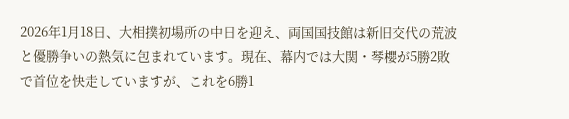2026年1月18日、大相撲初場所の中日を迎え、両国国技館は新旧交代の荒波と優勝争いの熱気に包まれています。現在、幕内では大関・琴櫻が5勝2敗で首位を快走していますが、これを6勝1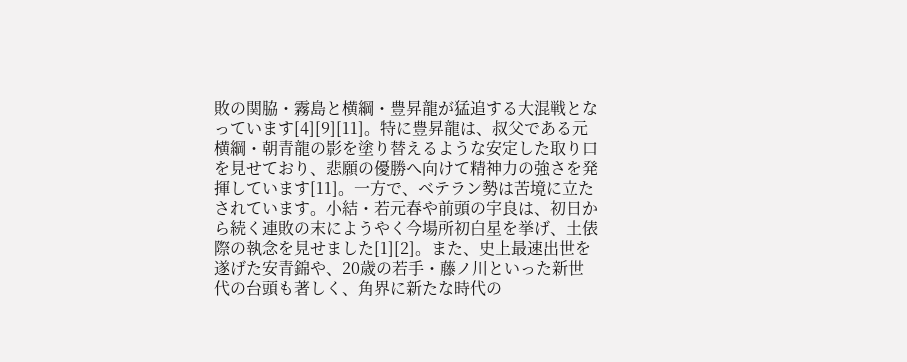敗の関脇・霧島と横綱・豊昇龍が猛追する大混戦となっています[4][9][11]。特に豊昇龍は、叔父である元横綱・朝青龍の影を塗り替えるような安定した取り口を見せており、悲願の優勝へ向けて精神力の強さを発揮しています[11]。一方で、ベテラン勢は苦境に立たされています。小結・若元春や前頭の宇良は、初日から続く連敗の末にようやく今場所初白星を挙げ、土俵際の執念を見せました[1][2]。また、史上最速出世を遂げた安青錦や、20歳の若手・藤ノ川といった新世代の台頭も著しく、角界に新たな時代の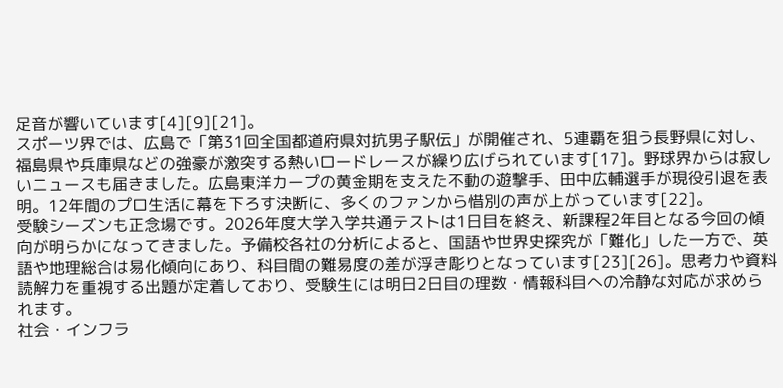足音が響いています[4][9][21]。
スポーツ界では、広島で「第31回全国都道府県対抗男子駅伝」が開催され、5連覇を狙う長野県に対し、福島県や兵庫県などの強豪が激突する熱いロードレースが繰り広げられています[17]。野球界からは寂しいニュースも届きました。広島東洋カープの黄金期を支えた不動の遊撃手、田中広輔選手が現役引退を表明。12年間のプロ生活に幕を下ろす決断に、多くのファンから惜別の声が上がっています[22]。
受験シーズンも正念場です。2026年度大学入学共通テストは1日目を終え、新課程2年目となる今回の傾向が明らかになってきました。予備校各社の分析によると、国語や世界史探究が「難化」した一方で、英語や地理総合は易化傾向にあり、科目間の難易度の差が浮き彫りとなっています[23][26]。思考力や資料読解力を重視する出題が定着しており、受験生には明日2日目の理数・情報科目への冷静な対応が求められます。
社会・インフラ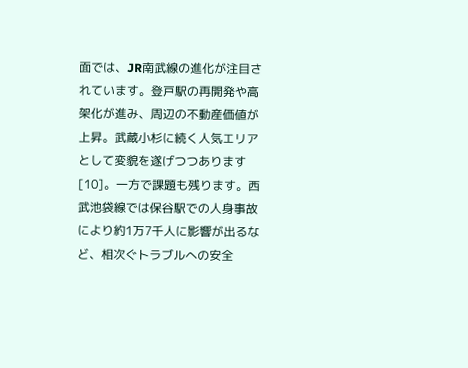面では、JR南武線の進化が注目されています。登戸駅の再開発や高架化が進み、周辺の不動産価値が上昇。武蔵小杉に続く人気エリアとして変貌を遂げつつあります[10]。一方で課題も残ります。西武池袋線では保谷駅での人身事故により約1万7千人に影響が出るなど、相次ぐトラブルへの安全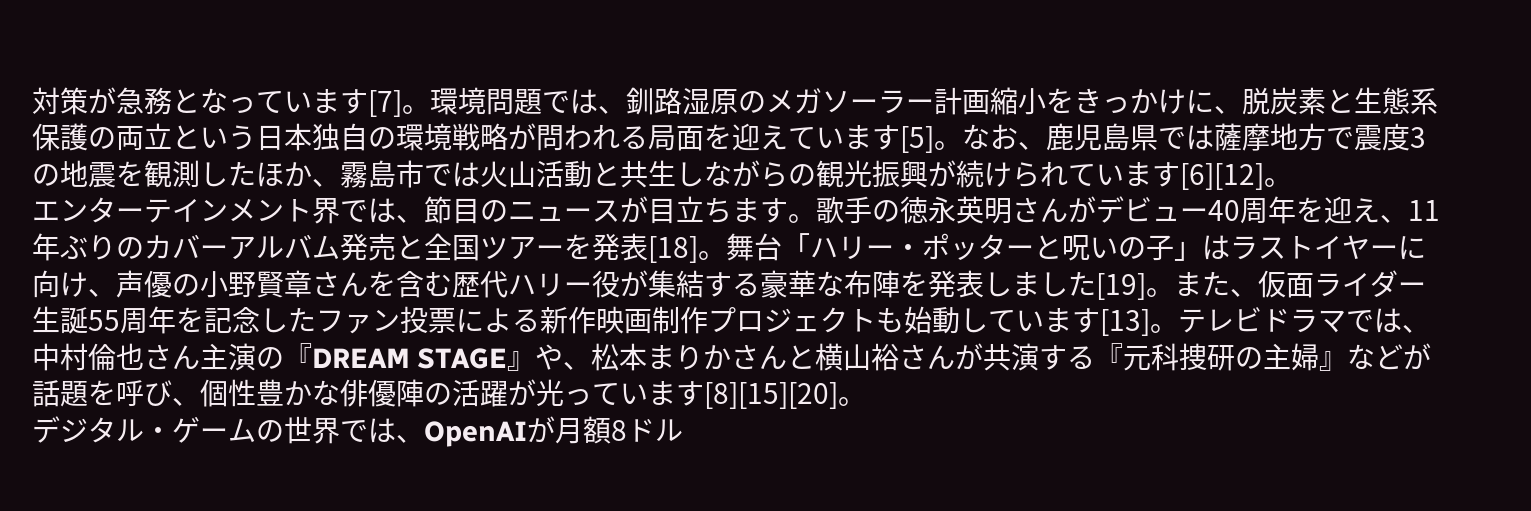対策が急務となっています[7]。環境問題では、釧路湿原のメガソーラー計画縮小をきっかけに、脱炭素と生態系保護の両立という日本独自の環境戦略が問われる局面を迎えています[5]。なお、鹿児島県では薩摩地方で震度3の地震を観測したほか、霧島市では火山活動と共生しながらの観光振興が続けられています[6][12]。
エンターテインメント界では、節目のニュースが目立ちます。歌手の徳永英明さんがデビュー40周年を迎え、11年ぶりのカバーアルバム発売と全国ツアーを発表[18]。舞台「ハリー・ポッターと呪いの子」はラストイヤーに向け、声優の小野賢章さんを含む歴代ハリー役が集結する豪華な布陣を発表しました[19]。また、仮面ライダー生誕55周年を記念したファン投票による新作映画制作プロジェクトも始動しています[13]。テレビドラマでは、中村倫也さん主演の『DREAM STAGE』や、松本まりかさんと横山裕さんが共演する『元科捜研の主婦』などが話題を呼び、個性豊かな俳優陣の活躍が光っています[8][15][20]。
デジタル・ゲームの世界では、OpenAIが月額8ドル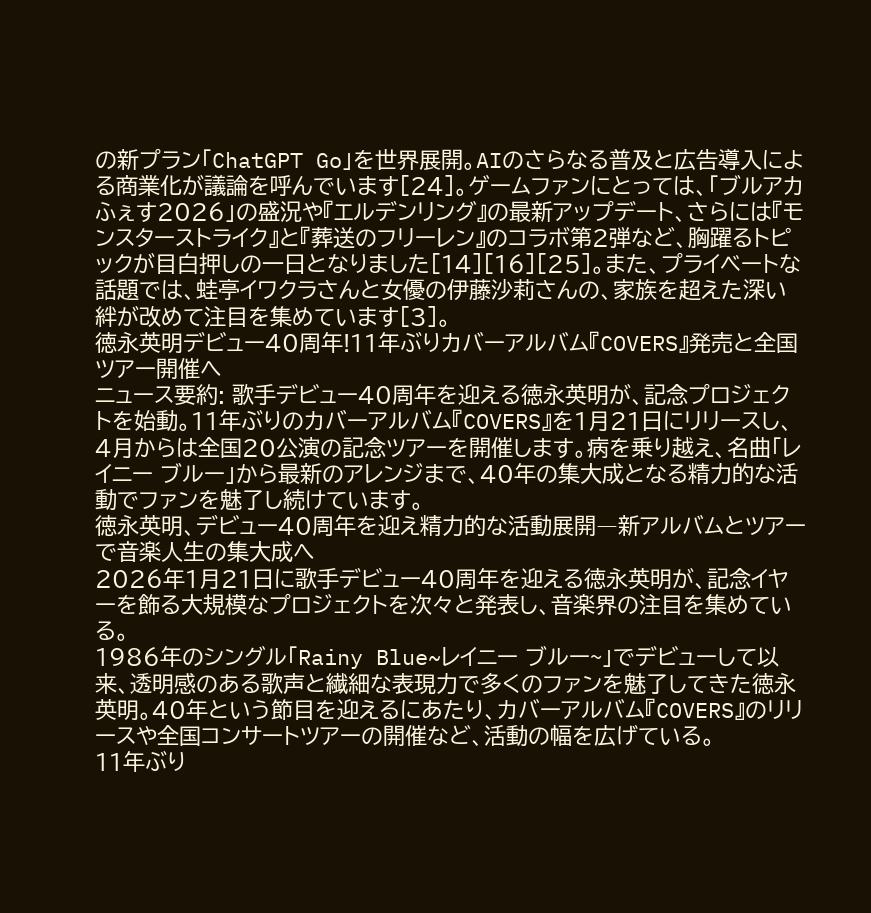の新プラン「ChatGPT Go」を世界展開。AIのさらなる普及と広告導入による商業化が議論を呼んでいます[24]。ゲームファンにとっては、「ブルアカふぇす2026」の盛況や『エルデンリング』の最新アップデート、さらには『モンスターストライク』と『葬送のフリーレン』のコラボ第2弾など、胸躍るトピックが目白押しの一日となりました[14][16][25]。また、プライベートな話題では、蛙亭イワクラさんと女優の伊藤沙莉さんの、家族を超えた深い絆が改めて注目を集めています[3]。
徳永英明デビュー40周年!11年ぶりカバーアルバム『COVERS』発売と全国ツアー開催へ
ニュース要約: 歌手デビュー40周年を迎える徳永英明が、記念プロジェクトを始動。11年ぶりのカバーアルバム『COVERS』を1月21日にリリースし、4月からは全国20公演の記念ツアーを開催します。病を乗り越え、名曲「レイニー ブルー」から最新のアレンジまで、40年の集大成となる精力的な活動でファンを魅了し続けています。
徳永英明、デビュー40周年を迎え精力的な活動展開―新アルバムとツアーで音楽人生の集大成へ
2026年1月21日に歌手デビュー40周年を迎える徳永英明が、記念イヤーを飾る大規模なプロジェクトを次々と発表し、音楽界の注目を集めている。
1986年のシングル「Rainy Blue~レイニー ブルー~」でデビューして以来、透明感のある歌声と繊細な表現力で多くのファンを魅了してきた徳永英明。40年という節目を迎えるにあたり、カバーアルバム『COVERS』のリリースや全国コンサートツアーの開催など、活動の幅を広げている。
11年ぶり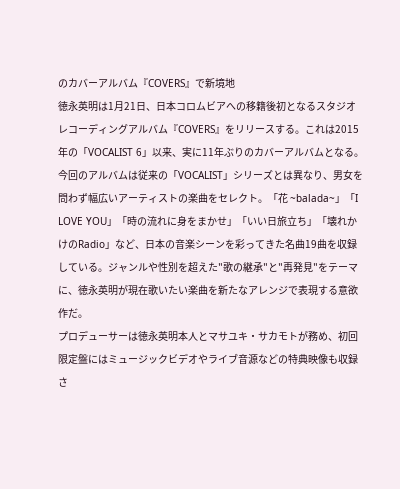のカバーアルバム『COVERS』で新境地
徳永英明は1月21日、日本コロムビアへの移籍後初となるスタジオレコーディングアルバム『COVERS』をリリースする。これは2015年の「VOCALIST 6」以来、実に11年ぶりのカバーアルバムとなる。
今回のアルバムは従来の「VOCALIST」シリーズとは異なり、男女を問わず幅広いアーティストの楽曲をセレクト。「花 ~balada~」「I LOVE YOU」「時の流れに身をまかせ」「いい日旅立ち」「壊れかけのRadio」など、日本の音楽シーンを彩ってきた名曲19曲を収録している。ジャンルや性別を超えた"歌の継承"と"再発見"をテーマに、徳永英明が現在歌いたい楽曲を新たなアレンジで表現する意欲作だ。
プロデューサーは徳永英明本人とマサユキ・サカモトが務め、初回限定盤にはミュージックビデオやライブ音源などの特典映像も収録さ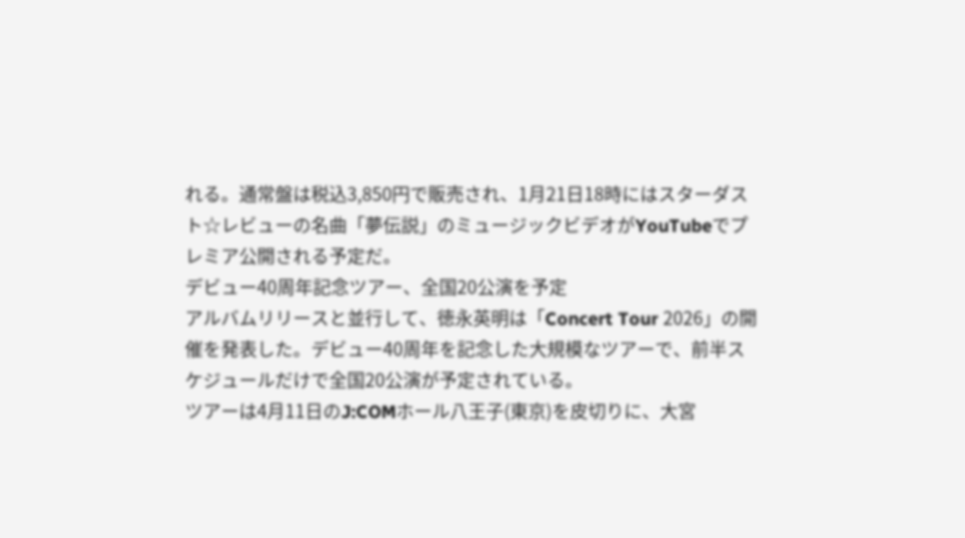れる。通常盤は税込3,850円で販売され、1月21日18時にはスターダスト☆レビューの名曲「夢伝説」のミュージックビデオがYouTubeでプレミア公開される予定だ。
デビュー40周年記念ツアー、全国20公演を予定
アルバムリリースと並行して、徳永英明は「Concert Tour 2026」の開催を発表した。デビュー40周年を記念した大規模なツアーで、前半スケジュールだけで全国20公演が予定されている。
ツアーは4月11日のJ:COMホール八王子(東京)を皮切りに、大宮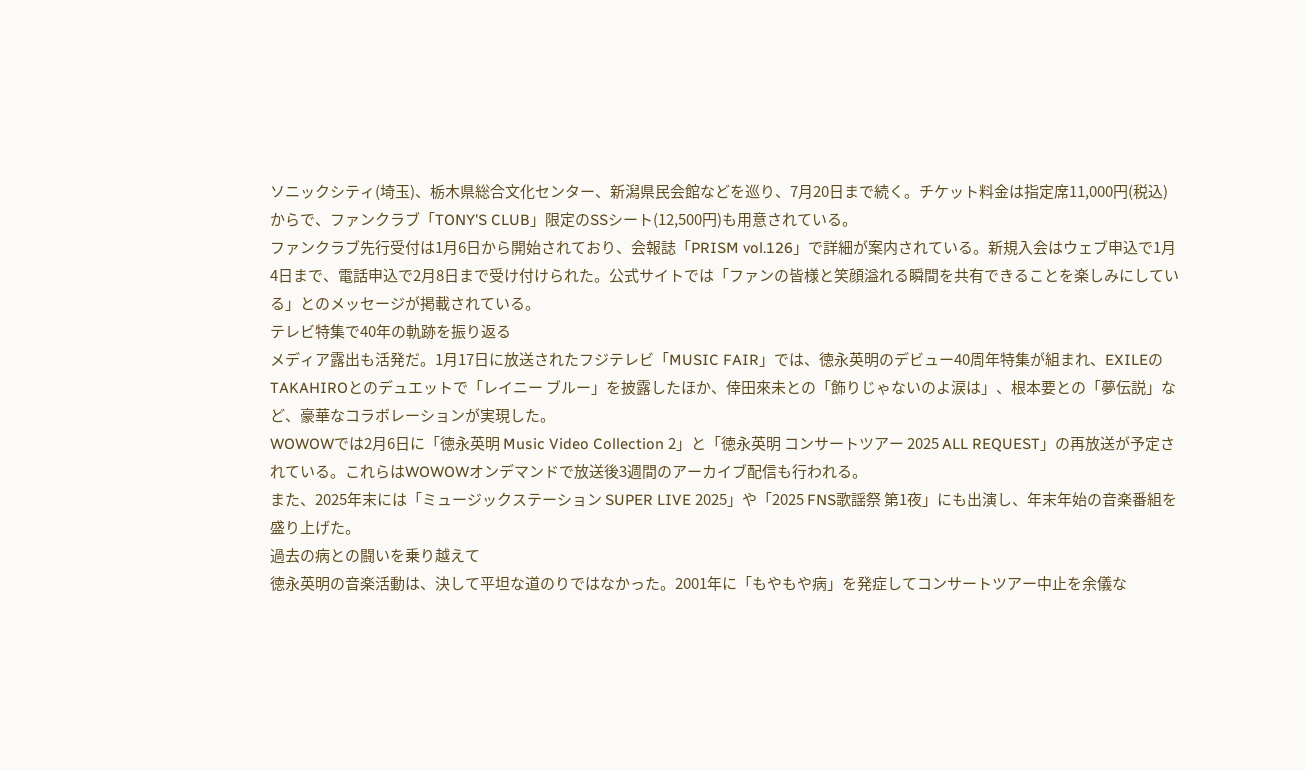ソニックシティ(埼玉)、栃木県総合文化センター、新潟県民会館などを巡り、7月20日まで続く。チケット料金は指定席11,000円(税込)からで、ファンクラブ「TONY'S CLUB」限定のSSシート(12,500円)も用意されている。
ファンクラブ先行受付は1月6日から開始されており、会報誌「PRISM vol.126」で詳細が案内されている。新規入会はウェブ申込で1月4日まで、電話申込で2月8日まで受け付けられた。公式サイトでは「ファンの皆様と笑顔溢れる瞬間を共有できることを楽しみにしている」とのメッセージが掲載されている。
テレビ特集で40年の軌跡を振り返る
メディア露出も活発だ。1月17日に放送されたフジテレビ「MUSIC FAIR」では、徳永英明のデビュー40周年特集が組まれ、EXILEのTAKAHIROとのデュエットで「レイニー ブルー」を披露したほか、倖田來未との「飾りじゃないのよ涙は」、根本要との「夢伝説」など、豪華なコラボレーションが実現した。
WOWOWでは2月6日に「徳永英明 Music Video Collection 2」と「徳永英明 コンサートツアー 2025 ALL REQUEST」の再放送が予定されている。これらはWOWOWオンデマンドで放送後3週間のアーカイブ配信も行われる。
また、2025年末には「ミュージックステーション SUPER LIVE 2025」や「2025 FNS歌謡祭 第1夜」にも出演し、年末年始の音楽番組を盛り上げた。
過去の病との闘いを乗り越えて
徳永英明の音楽活動は、決して平坦な道のりではなかった。2001年に「もやもや病」を発症してコンサートツアー中止を余儀な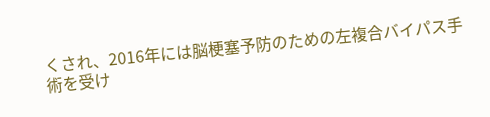くされ、2016年には脳梗塞予防のための左複合バイパス手術を受け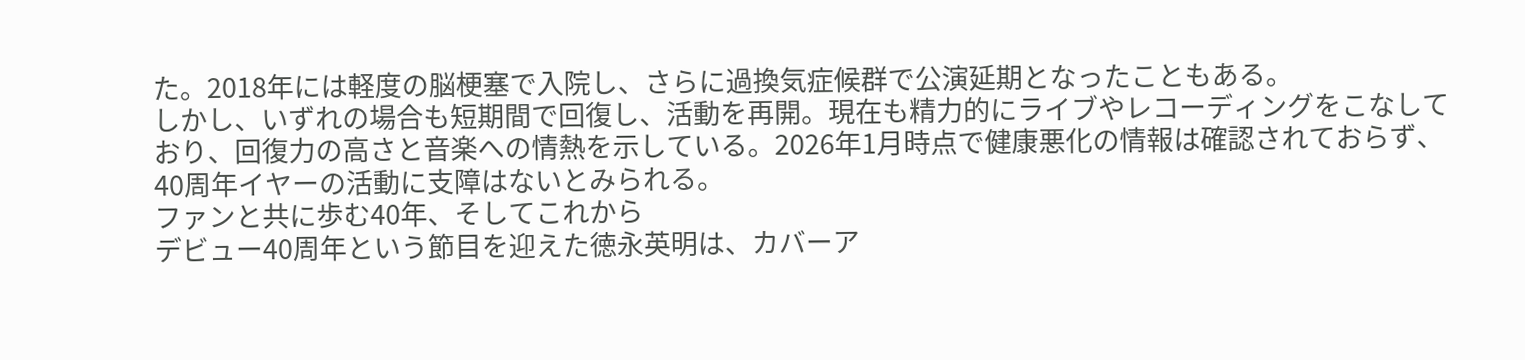た。2018年には軽度の脳梗塞で入院し、さらに過換気症候群で公演延期となったこともある。
しかし、いずれの場合も短期間で回復し、活動を再開。現在も精力的にライブやレコーディングをこなしており、回復力の高さと音楽への情熱を示している。2026年1月時点で健康悪化の情報は確認されておらず、40周年イヤーの活動に支障はないとみられる。
ファンと共に歩む40年、そしてこれから
デビュー40周年という節目を迎えた徳永英明は、カバーア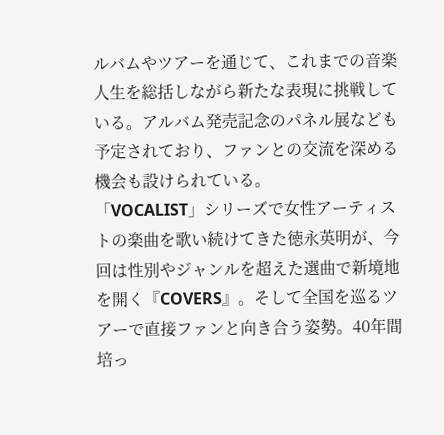ルバムやツアーを通じて、これまでの音楽人生を総括しながら新たな表現に挑戦している。アルバム発売記念のパネル展なども予定されており、ファンとの交流を深める機会も設けられている。
「VOCALIST」シリーズで女性アーティストの楽曲を歌い続けてきた徳永英明が、今回は性別やジャンルを超えた選曲で新境地を開く『COVERS』。そして全国を巡るツアーで直接ファンと向き合う姿勢。40年間培っ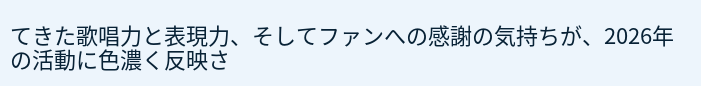てきた歌唱力と表現力、そしてファンへの感謝の気持ちが、2026年の活動に色濃く反映さ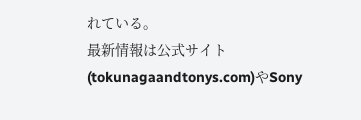れている。
最新情報は公式サイト(tokunagaandtonys.com)やSony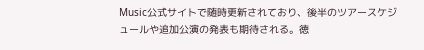Music公式サイトで随時更新されており、後半のツアースケジュールや追加公演の発表も期待される。徳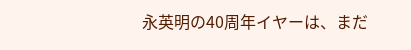永英明の40周年イヤーは、まだ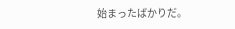始まったばかりだ。